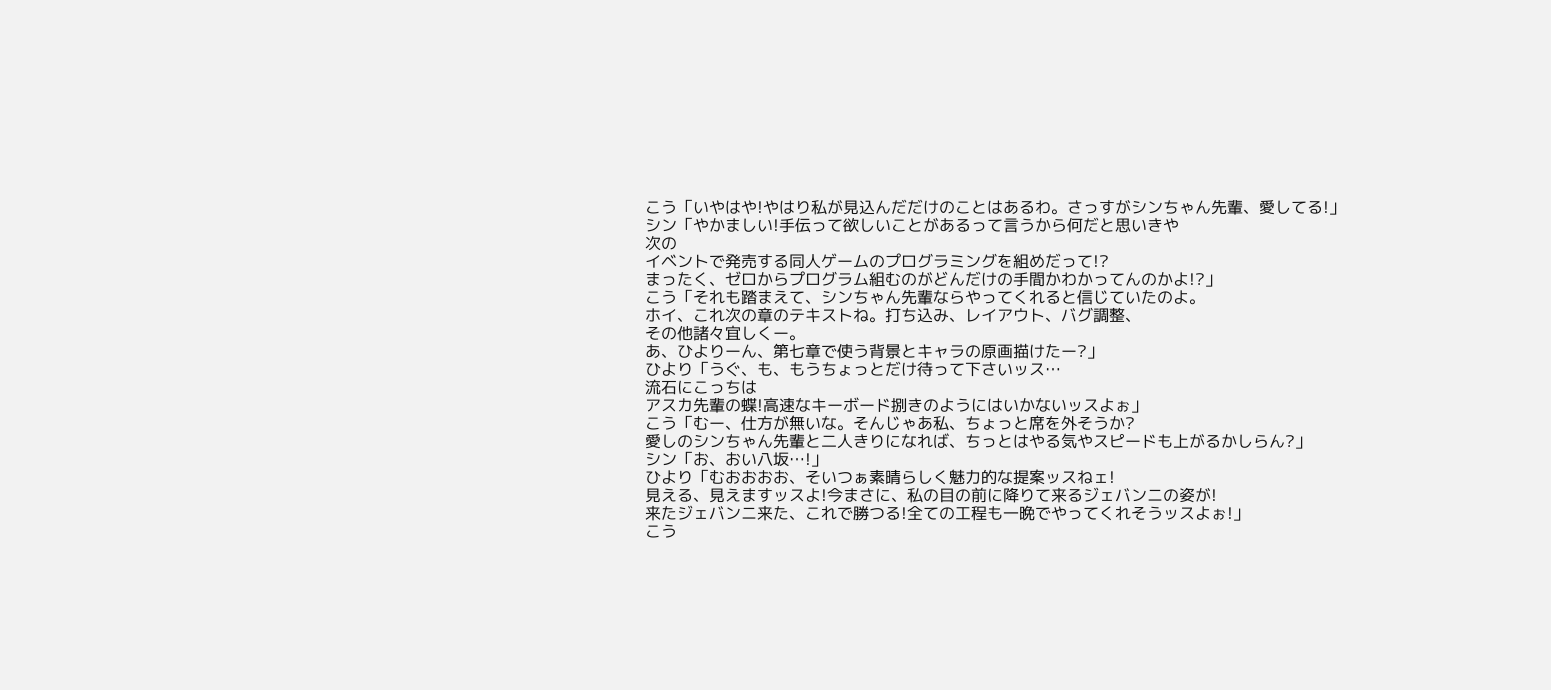こう「いやはや!やはり私が見込んだだけのことはあるわ。さっすがシンちゃん先輩、愛してる!」
シン「やかましい!手伝って欲しいことがあるって言うから何だと思いきや
次の
イベントで発売する同人ゲームのプログラミングを組めだって!?
まったく、ゼロからプログラム組むのがどんだけの手間かわかってんのかよ!?」
こう「それも踏まえて、シンちゃん先輩ならやってくれると信じていたのよ。
ホイ、これ次の章のテキストね。打ち込み、レイアウト、バグ調整、
その他諸々宜しくー。
あ、ひよりーん、第七章で使う背景とキャラの原画描けたー?」
ひより「うぐ、も、もうちょっとだけ待って下さいッス…
流石にこっちは
アスカ先輩の蝶!高速なキーボード捌きのようにはいかないッスよぉ」
こう「むー、仕方が無いな。そんじゃあ私、ちょっと席を外そうか?
愛しのシンちゃん先輩と二人きりになれば、ちっとはやる気やスピードも上がるかしらん?」
シン「お、おい八坂…!」
ひより「むおおおお、そいつぁ素晴らしく魅力的な提案ッスねェ!
見える、見えますッスよ!今まさに、私の目の前に降りて来るジェバンニの姿が!
来たジェバンニ来た、これで勝つる!全ての工程も一晩でやってくれそうッスよぉ!」
こう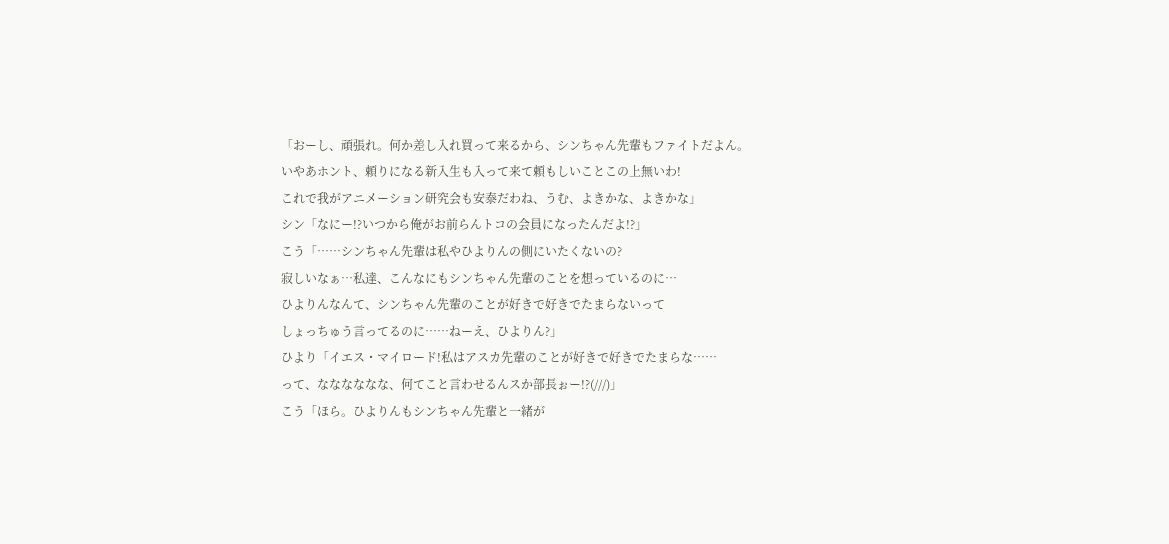「おーし、頑張れ。何か差し入れ買って来るから、シンちゃん先輩もファイトだよん。
いやあホント、頼りになる新入生も入って来て頼もしいことこの上無いわ!
これで我がアニメーション研究会も安泰だわね、うむ、よきかな、よきかな」
シン「なにー!?いつから俺がお前らんトコの会員になったんだよ!?」
こう「……シンちゃん先輩は私やひよりんの側にいたくないの?
寂しいなぁ…私達、こんなにもシンちゃん先輩のことを想っているのに…
ひよりんなんて、シンちゃん先輩のことが好きで好きでたまらないって
しょっちゅう言ってるのに……ねーえ、ひよりん?」
ひより「イエス・マイロード!私はアスカ先輩のことが好きで好きでたまらな……
って、なななななな、何てこと言わせるんスか部長ぉー!?(///)」
こう「ほら。ひよりんもシンちゃん先輩と一緒が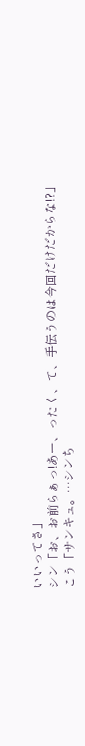いいってさ」
シン「お、お前らぁっ!あー、ったく、て、手伝うのは今回だけだからな!?」
こう「サンキュ。…シンち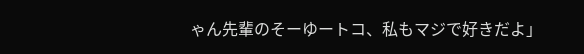ゃん先輩のそーゆートコ、私もマジで好きだよ」